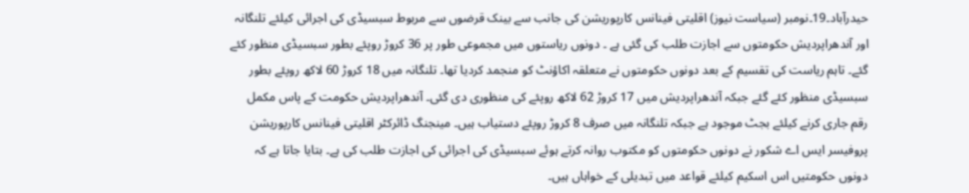حیدرآباد۔19۔نومبر (سیاست نیوز) اقلیتی فینانس کارپوریشن کی جانب سے بینک قرضوں سے مربوط سبسیڈی کی اجرائی کیلئے تلنگانہ اور آندھراپردیش حکومتوں سے اجازت طلب کی گئی ہے ۔ دونوں ریاستوں میں مجموعی طور پر 36 کروڑ روپئے بطور سبسیڈی منظور کئے گئے۔ تاہم ریاست کی تقسیم کے بعد دونوں حکومتوں نے متعلقہ اکاؤنٹ کو منجمد کردیا تھا۔ تلنگانہ میں 18 کروڑ 60 لاکھ روپئے بطور سبسیڈی منظور کئے گئے جبکہ آندھراپردیش میں 17 کروڑ 62 لاکھ روپئے کی منظوری دی گئی۔ آندھراپردیش حکومت کے پاس مکمل رقم جاری کرنے کیلئے بجٹ موجود ہے جبکہ تلنگانہ میں صرف 8 کروڑ روپئے دستیاب ہیں۔ مینجنگ ڈائرکٹر اقلیتی فینانس کارپوریشن پروفیسر ایس اے شکور نے دونوں حکومتوں کو مکتوب روانہ کرتے ہوئے سبسیڈی کی اجرائی کی اجازت طلب کی ہے۔ بتایا جاتا ہے کہ دونوں حکومتیں اس اسکیم کیلئے قواعد میں تبدیلی کے خواہاں ہیں۔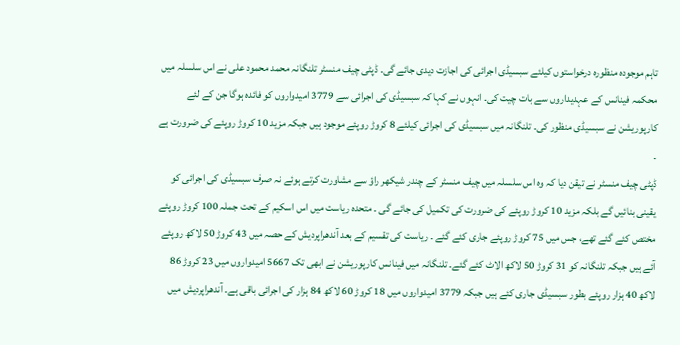تاہم موجودہ منظورہ درخواستوں کیلئے سبسیڈی اجرائی کی اجازت دیدی جائے گی۔ ڈپٹی چیف منسٹر تلنگانہ محمد محمود علی نے اس سلسلہ میں محکمہ فینانس کے عہدیداروں سے بات چیت کی۔ انہوں نے کہا کہ سبسیڈی کی اجرائی سے 3779 امیدواروں کو فائدہ ہوگا جن کے لئے کارپوریشن نے سبسیڈی منظور کی۔ تلنگانہ میں سبسیڈی کی اجرائی کیلئے 8 کروڑ روپئے موجود ہیں جبکہ مزید 10 کروڑ روپئے کی ضرورت ہے ۔
ڈپٹی چیف منسٹر نے تیقن دیا کہ وہ اس سلسلہ میں چیف منسٹر کے چندر شیکھر راؤ سے مشاورت کرتے ہوئے نہ صرف سبسیڈی کی اجرائی کو یقینی بنائیں گے بلکہ مزید 10 کروڑ روپئے کی ضرورت کی تکمیل کی جائے گی ۔ متحدہ ریاست میں اس اسکیم کے تحت جملہ 100 کروڑ روپئے مختص کئے گئے تھے، جس میں 75 کروڑ روپئے جاری کئے گئے ۔ ریاست کی تقسیم کے بعد آندھراپردیش کے حصہ میں 43 کروڑ 50 لاکھ روپئے آئے ہیں جبکہ تلنگانہ کو 31 کروڑ 50 لاکھ الاٹ کئے گئے۔ تلنگانہ میں فینانس کارپوریشن نے ابھی تک 5667 امیدواروں میں 23 کروڑ 86 لاکھ 40 ہزار روپئے بطور سبسیڈی جاری کئے ہیں جبکہ 3779 امیدواروں میں 18 کروڑ 60 لاکھ 84 ہزار کی اجرائی باقی ہے۔ آندھراپردیش میں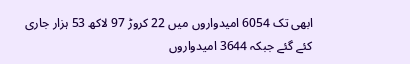ابھی تک 6054 امیدواروں میں 22 کروڑ 97 لاکھ 53 ہزار جاری کئے گئے جبکہ 3644 امیدواروں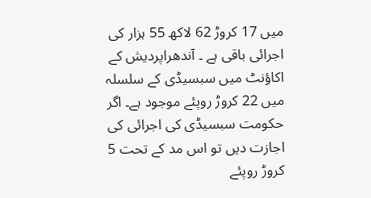میں 17 کروڑ 62 لاکھ 55 ہزار کی اجرائی باقی ہے ۔ آندھراپردیش کے اکاؤنٹ میں سبسیڈی کے سلسلہ میں 22 کروڑ روپئے موجود ہے۔ اگر حکومت سبسیڈی کی اجرائی کی اجازت دیں تو اس مد کے تحت 5 کروڑ روپئے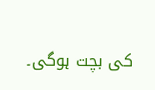کی بچت ہوگی۔